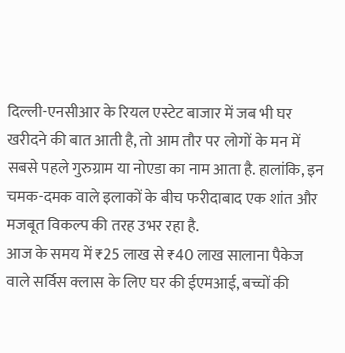दिल्ली-एनसीआर के रियल एस्टेट बाजार में जब भी घर खरीदने की बात आती है, तो आम तौर पर लोगों के मन में सबसे पहले गुरुग्राम या नोएडा का नाम आता है. हालांकि, इन चमक-दमक वाले इलाकों के बीच फरीदाबाद एक शांत और मजबूत विकल्प की तरह उभर रहा है.
आज के समय में ₹25 लाख से ₹40 लाख सालाना पैकेज वाले सर्विस क्लास के लिए घर की ईएमआई, बच्चों की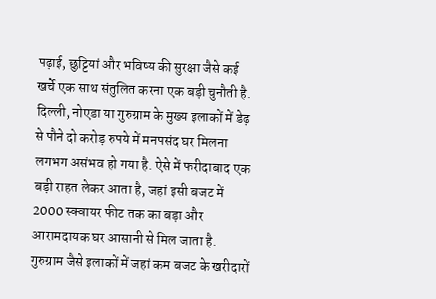पढ़ाई, छुट्टियां और भविष्य की सुरक्षा जैसे कई खर्चे एक साथ संतुलित करना एक बड़ी चुनौती है. दिल्ली, नोएडा या गुरुग्राम के मुख्य इलाकों में डेढ़ से पौने दो करोड़ रुपये में मनपसंद घर मिलना लगभग असंभव हो गया है. ऐसे में फरीदाबाद एक बड़ी राहत लेकर आता है, जहां इसी बजट में 2000 स्क्वायर फीट तक का बड़ा और आरामदायक घर आसानी से मिल जाता है.
गुरुग्राम जैसे इलाकों में जहां कम बजट के खरीदारों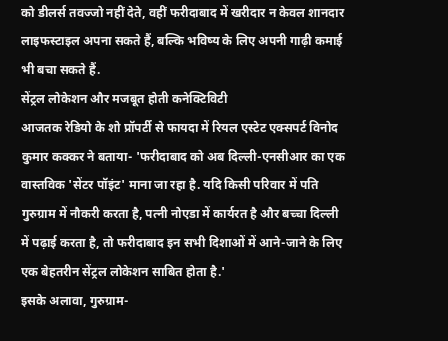को डीलर्स तवज्जो नहीं देते, वहीं फरीदाबाद में खरीदार न केवल शानदार लाइफस्टाइल अपना सकते हैं, बल्कि भविष्य के लिए अपनी गाढ़ी कमाई भी बचा सकते हैं.
सेंट्रल लोकेशन और मजबूत होती कनेक्टिविटी
आजतक रेडियो के शो प्रॉपर्टी से फायदा में रियल एस्टेट एक्सपर्ट विनोद कुमार कक्कर ने बताया- 'फरीदाबाद को अब दिल्ली-एनसीआर का एक वास्तविक 'सेंटर पॉइंट' माना जा रहा है. यदि किसी परिवार में पति गुरुग्राम में नौकरी करता है, पत्नी नोएडा में कार्यरत है और बच्चा दिल्ली में पढ़ाई करता है, तो फरीदाबाद इन सभी दिशाओं में आने-जाने के लिए एक बेहतरीन सेंट्रल लोकेशन साबित होता है.'
इसके अलावा, गुरुग्राम-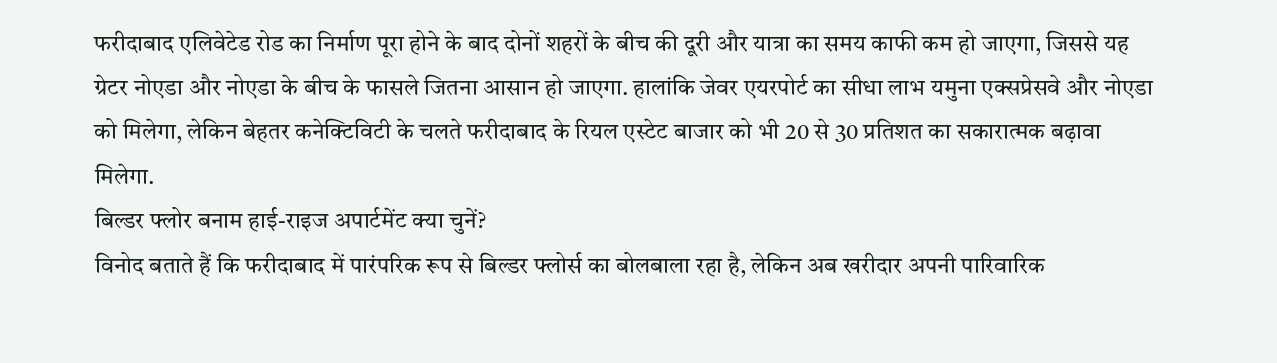फरीदाबाद एलिवेटेड रोड का निर्माण पूरा होने के बाद दोनों शहरों के बीच की दूरी और यात्रा का समय काफी कम हो जाएगा, जिससे यह ग्रेटर नोएडा और नोएडा के बीच के फासले जितना आसान हो जाएगा. हालांकि जेवर एयरपोर्ट का सीधा लाभ यमुना एक्सप्रेसवे और नोएडा को मिलेगा, लेकिन बेहतर कनेक्टिविटी के चलते फरीदाबाद के रियल एस्टेट बाजार को भी 20 से 30 प्रतिशत का सकारात्मक बढ़ावा मिलेगा.
बिल्डर फ्लोर बनाम हाई-राइज अपार्टमेंट क्या चुनें?
विनोद बताते हैं कि फरीदाबाद में पारंपरिक रूप से बिल्डर फ्लोर्स का बोलबाला रहा है, लेकिन अब खरीदार अपनी पारिवारिक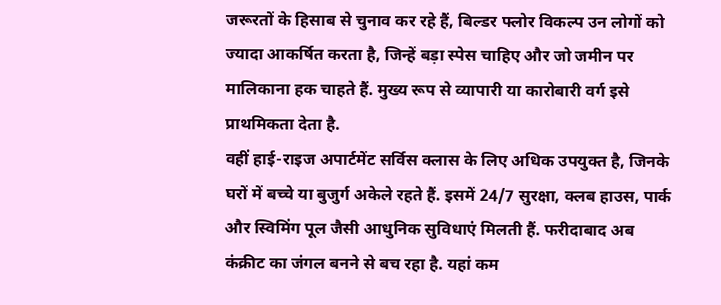जरूरतों के हिसाब से चुनाव कर रहे हैं, बिल्डर फ्लोर विकल्प उन लोगों को ज्यादा आकर्षित करता है, जिन्हें बड़ा स्पेस चाहिए और जो जमीन पर मालिकाना हक चाहते हैं. मुख्य रूप से व्यापारी या कारोबारी वर्ग इसे प्राथमिकता देता है.
वहीं हाई-राइज अपार्टमेंट सर्विस क्लास के लिए अधिक उपयुक्त है, जिनके घरों में बच्चे या बुजुर्ग अकेले रहते हैं. इसमें 24/7 सुरक्षा, क्लब हाउस, पार्क और स्विमिंग पूल जैसी आधुनिक सुविधाएं मिलती हैं. फरीदाबाद अब कंक्रीट का जंगल बनने से बच रहा है. यहां कम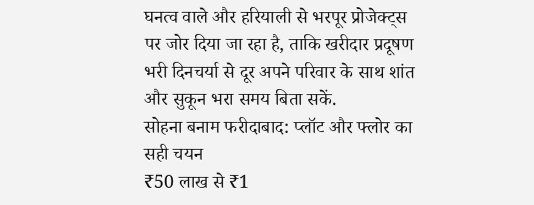घनत्व वाले और हरियाली से भरपूर प्रोजेक्ट्स पर जोर दिया जा रहा है, ताकि खरीदार प्रदूषण भरी दिनचर्या से दूर अपने परिवार के साथ शांत और सुकून भरा समय बिता सकें.
सोहना बनाम फरीदाबाद: प्लॉट और फ्लोर का सही चयन
₹50 लाख से ₹1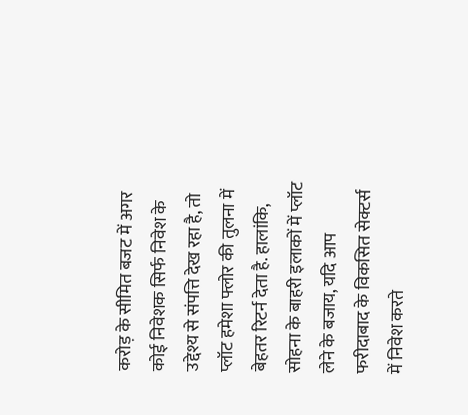करोड़ के सीमित बजट में अगर कोई निवेशक सिर्फ निवेश के उद्देश्य से संपत्ति देख रहा है, तो प्लॉट हमेशा फ्लोर की तुलना में बेहतर रिटर्न देता है. हालांकि, सोहना के बाहरी इलाकों में प्लॉट लेने के बजाय, यदि आप फरीदाबाद के विकसित सेक्टर्स में निवेश करते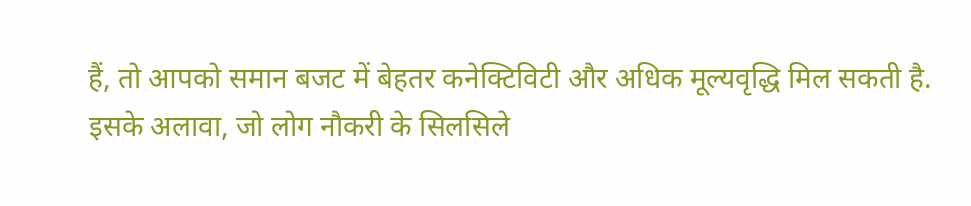हैं, तो आपको समान बजट में बेहतर कनेक्टिविटी और अधिक मूल्यवृद्धि मिल सकती है. इसके अलावा, जो लोग नौकरी के सिलसिले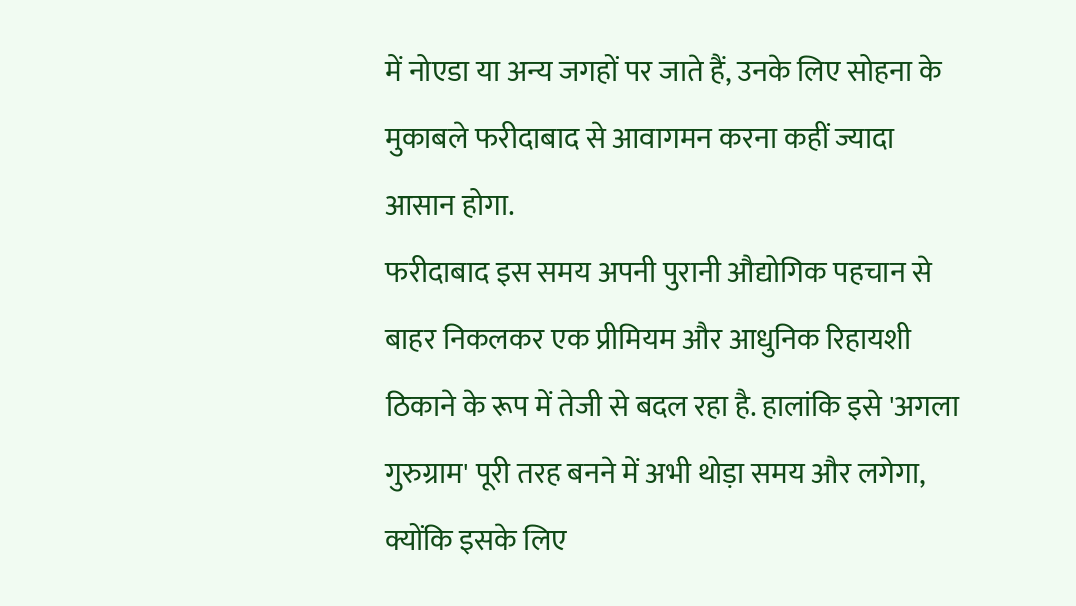में नोएडा या अन्य जगहों पर जाते हैं, उनके लिए सोहना के मुकाबले फरीदाबाद से आवागमन करना कहीं ज्यादा आसान होगा.
फरीदाबाद इस समय अपनी पुरानी औद्योगिक पहचान से बाहर निकलकर एक प्रीमियम और आधुनिक रिहायशी ठिकाने के रूप में तेजी से बदल रहा है. हालांकि इसे 'अगला गुरुग्राम' पूरी तरह बनने में अभी थोड़ा समय और लगेगा, क्योंकि इसके लिए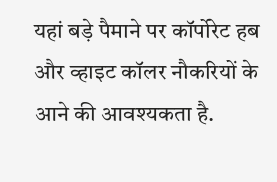यहां बड़े पैमाने पर कॉर्पोरेट हब और व्हाइट कॉलर नौकरियों के आने की आवश्यकता है.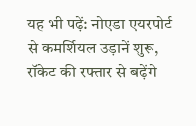यह भी पढ़ें: नोएडा एयरपोर्ट से कमर्शियल उड़ानें शुरू, रॉकेट की रफ्तार से बढ़ेंगे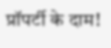प्रॉपर्टी के दाम!